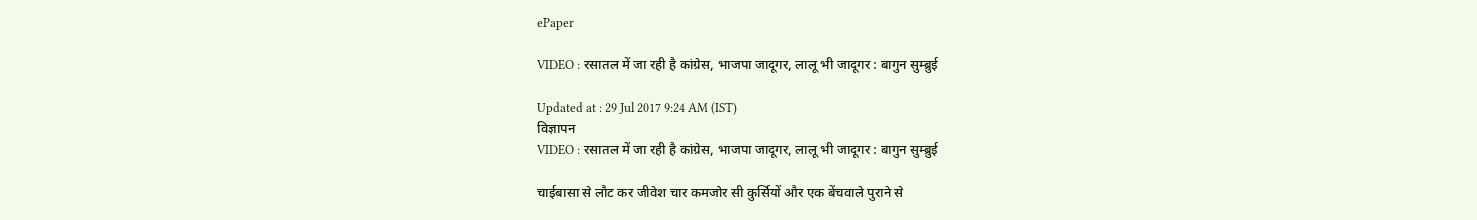ePaper

VIDEO : रसातल में जा रही है कांग्रेस, भाजपा जादूगर, लालू भी जादूगर : बागुन सुम्ब्रुई

Updated at : 29 Jul 2017 9:24 AM (IST)
विज्ञापन
VIDEO : रसातल में जा रही है कांग्रेस, भाजपा जादूगर, लालू भी जादूगर : बागुन सुम्ब्रुई

चाईबासा से लौट कर जीवेश चार कमजोर सी कुर्सियों और एक बेंचवाले पुराने से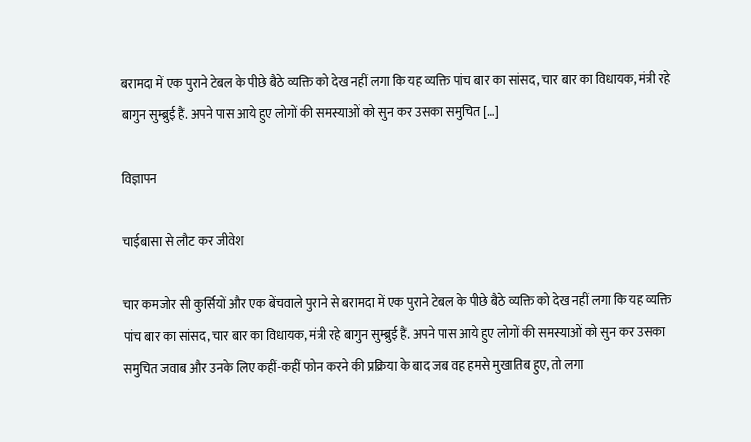बरामदा में एक पुराने टेबल के पीछे बैठे व्यक्ति को देख नहीं लगा कि यह व्यक्ति पांच बार का सांसद, चार बार का विधायक, मंत्री रहे बागुन सुम्ब्रुई हैं. अपने पास आये हुए लोगों की समस्याओं को सुन कर उसका समुचित […]

विज्ञापन

चाईबासा से लौट कर जीवेश

चार कमजोर सी कुर्सियों और एक बेंचवाले पुराने से बरामदा में एक पुराने टेबल के पीछे बैठे व्यक्ति को देख नहीं लगा कि यह व्यक्ति पांच बार का सांसद, चार बार का विधायक, मंत्री रहे बागुन सुम्ब्रुई हैं. अपने पास आये हुए लोगों की समस्याओं को सुन कर उसका समुचित जवाब और उनके लिए कहीं-कहीं फोन करने की प्रक्रिया के बाद जब वह हमसे मुखातिब हुए, तो लगा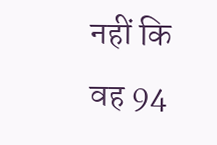नहीं कि वह 94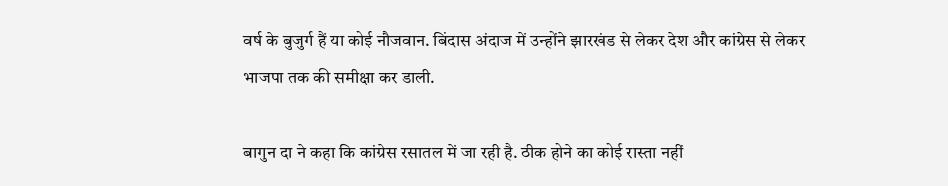वर्ष के बुजुर्ग हैं या कोई नौजवान. बिंदास अंदाज में उन्होंने झारखंड से लेकर देश और कांग्रेस से लेकर भाजपा तक की समीक्षा कर डाली.

बागुन दा ने कहा कि कांग्रेस रसातल में जा रही है. ठीक होने का कोई रास्ता नहीं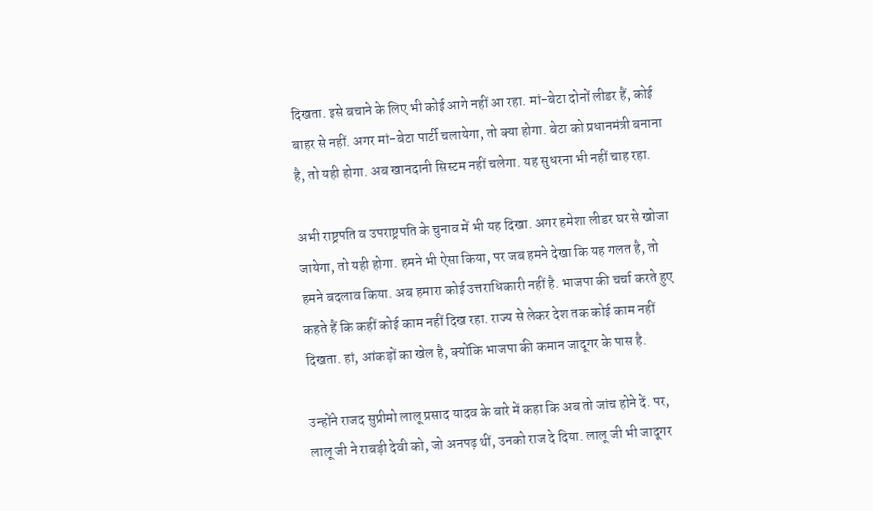दिखता. इसे बचाने के लिए भी कोई आगे नहीं आ रहा. मां-बेटा दोनों लीडर हैं, कोई बाहर से नहीं. अगर मां-बेटा पार्टी चलायेगा, तो क्या होगा. बेटा को प्रधानमंत्री बनाना है, तो यही होगा. अब खानदानी सिस्टम नहीं चलेगा. यह सुधरना भी नहीं चाह रहा.

अभी राष्ट्रपति व उपराष्ट्रपति के चुनाव में भी यह दिखा. अगर हमेशा लीडर घर से खोजा जायेगा, तो यही होगा. हमने भी ऐसा किया, पर जब हमने देखा कि यह गलत है, तो हमने बदलाव किया. अब हमारा कोई उत्तराधिकारी नहीं है. भाजपा की चर्चा करते हुए कहते हैं कि कहीं कोई काम नहीं दिख रहा. राज्य से लेकर देश तक कोई काम नहीं दिखता. हां, आंकड़ों का खेल है, क्योंकि भाजपा की कमान जादूगर के पास है.

उन्होंने राजद सुप्रीमो लालू प्रसाद यादव के बारे में कहा कि अब तो जांच होने दें. पर, लालू जी ने राबड़ी देवी को, जो अनपढ़ थीं, उनको राज दे दिया. लालू जी भी जादूगर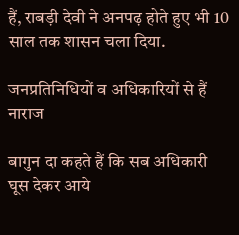हैं, राबड़ी देवी ने अनपढ़ होते हुए भी 10 साल तक शासन चला दिया.

जनप्रतिनिधियों व अधिकारियों से हैं नाराज

बागुन दा कहते हैं कि सब अधिकारी घूस देकर आये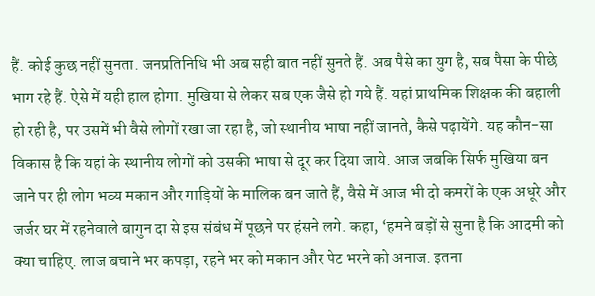हैं. कोई कुछ नहीं सुनता. जनप्रतिनिधि भी अब सही बात नहीं सुनते हैं. अब पैसे का युग है, सब पैसा के पीछे भाग रहे हैं. ऐसे में यही हाल होगा. मुखिया से लेकर सब एक जैसे हो गये हैं. यहां प्राथमिक शिक्षक की बहाली हो रही है, पर उसमें भी वैसे लोगों रखा जा रहा है, जो स्थानीय भाषा नहीं जानते, कैसे पढ़ायेंगे. यह कौन-सा विकास है कि यहां के स्थानीय लोगों को उसकी भाषा से दूर कर दिया जाये. आज जबकि सिर्फ मुखिया बन जाने पर ही लोग भव्य मकान और गाड़ियों के मालिक बन जाते हैं, वैसे में आज भी दो कमरों के एक अधूरे और जर्जर घर में रहनेवाले बागुन दा से इस संबंध में पूछने पर हंसने लगे. कहा, ‘हमने बड़ों से सुना है कि आदमी को क्या चाहिए. लाज बचाने भर कपड़ा, रहने भर को मकान और पेट भरने को अनाज. इतना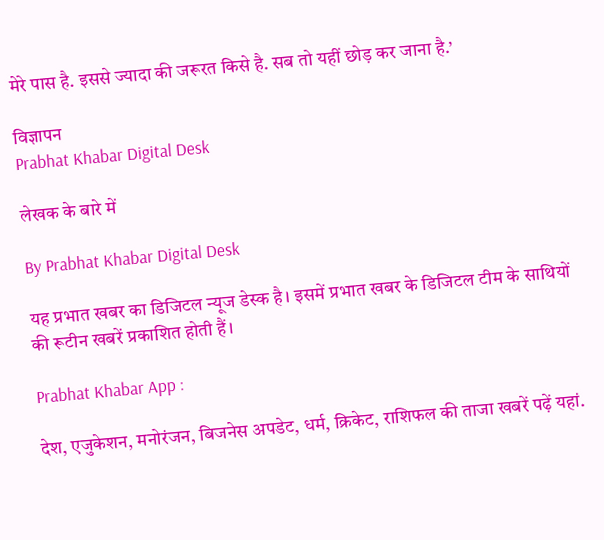मेरे पास है. इससे ज्यादा की जरूरत किसे है. सब तो यहीं छोड़ कर जाना है.’

विज्ञापन
Prabhat Khabar Digital Desk

लेखक के बारे में

By Prabhat Khabar Digital Desk

यह प्रभात खबर का डिजिटल न्यूज डेस्क है। इसमें प्रभात खबर के डिजिटल टीम के साथियों की रूटीन खबरें प्रकाशित होती हैं।

Prabhat Khabar App :

देश, एजुकेशन, मनोरंजन, बिजनेस अपडेट, धर्म, क्रिकेट, राशिफल की ताजा खबरें पढ़ें यहां.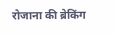रोजाना की ब्रेकिंग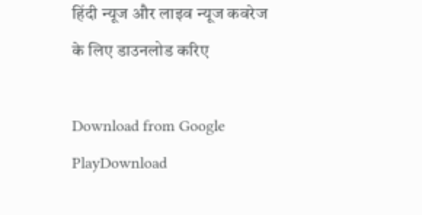हिंदी न्यूज और लाइव न्यूज कवरेज के लिए डाउनलोड करिए

Download from Google PlayDownload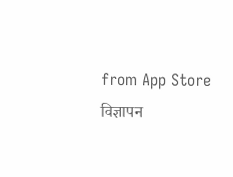from App Store
विज्ञापन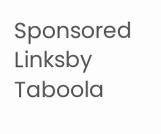Sponsored Linksby Taboola